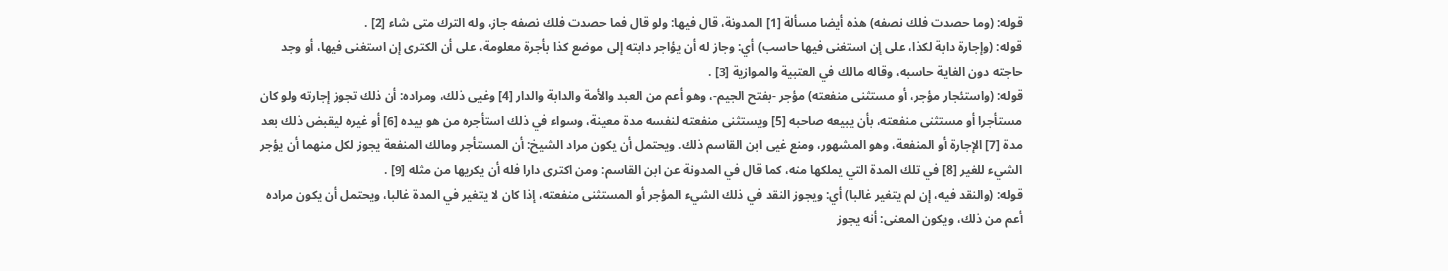قوله: (وما حصدت فلك نصفه) هذه أيضا مسألة [1] المدونة، قال فيها: ولو قال فما حصدت فلك نصفه جاز، وله الترك متى شاء [2] .
قوله: (وإجارة دابة لكذا، على إن استغنى فيها حاسب) أي: وجاز له أن يؤاجر دابته إلى موضع كذا بأجرة معلومة، على أن الكترى إن استغنى فيها، أو وجد حاجته دون الغاية حاسبه، وقاله مالك في العتبية والموازية [3] .
قوله: (واستئجار مؤجر، أو مستثنى منفعته) مؤجر -بفتح الجيم-، وهو أعم من العبد والأمة والدابة والدار [4] وغيى ذلك، ومراده: أن ذلك تجوز إجارته ولو كان مستأجرا أو مستثنى منفعته، بأن يبيعه صاحبه [5] ويستثنى منفعته لنفسه مدة معينة، وسواء في ذلك استأجره من هو بيده [6] أو غيره ليقبض ذلك بعد مدة [7] الإجارة أو المنفعة، وهو المشهور، ومنع غيى ابن القاسم ذلك. ويحتمل أن يكون مراد الشيخ: أن المستأجر ومالك المنفعة يجوز لكل منهما أن يؤجر الشيء للغير [8] في تلك المدة التي يملكها منه، كما قال في المدونة عن ابن القاسم: ومن اكترى دارا فله أن يكريها من مثله [9] .
قوله: (والنقد فيه، إن لم يتغير غالبا) أي: ويجوز النقد في ذلك الشيء المؤجر أو المستثنى منفعته، إذا كان لا يتغير في المدة غالبا، ويحتمل أن يكون مراده أعم من ذلك، ويكون المعنى: أنه يجوز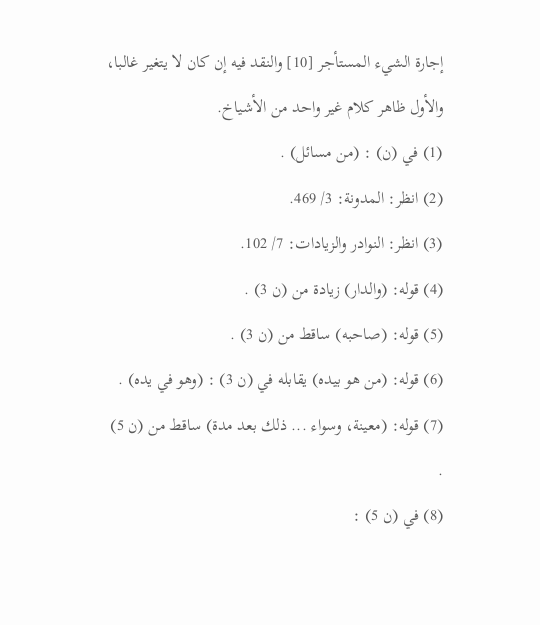إجارة الشيء المستأجر [10] والنقد فيه إن كان لا يتغير غالبا، والأول ظاهر كلام غير واحد من الأشياخ.
(1) في (ن) : (من مسائل) .
(2) انظر: المدونة: 3/ 469.
(3) انظر: النوادر والزيادات: 7/ 102.
(4) قوله: (والدار) زيادة من (ن 3) .
(5) قوله: (صاحبه) ساقط من (ن 3) .
(6) قوله: (من هو بيده) يقابله في (ن 3) : (وهو في يده) .
(7) قوله: (معينة، وسواء ... ذلك بعد مدة) ساقط من (ن 5) .
(8) في (ن 5) :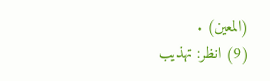(المعين) .
(9) انظر: تهذيب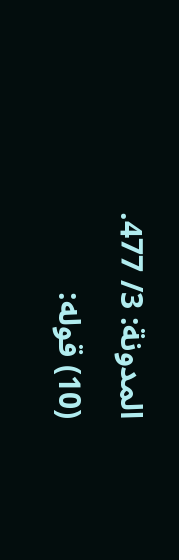المدونة: 3/ 477.
(10) قوله: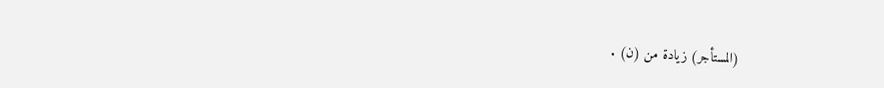(المستأجر) زيادة من (ن) .